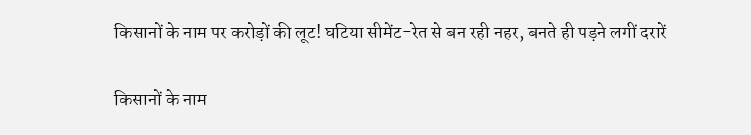किसानों के नाम पर करोड़ों की लूट! घटिया सीमेंट-रेत से बन रही नहर, बनते ही पड़ने लगीं दरारें

किसानों के नाम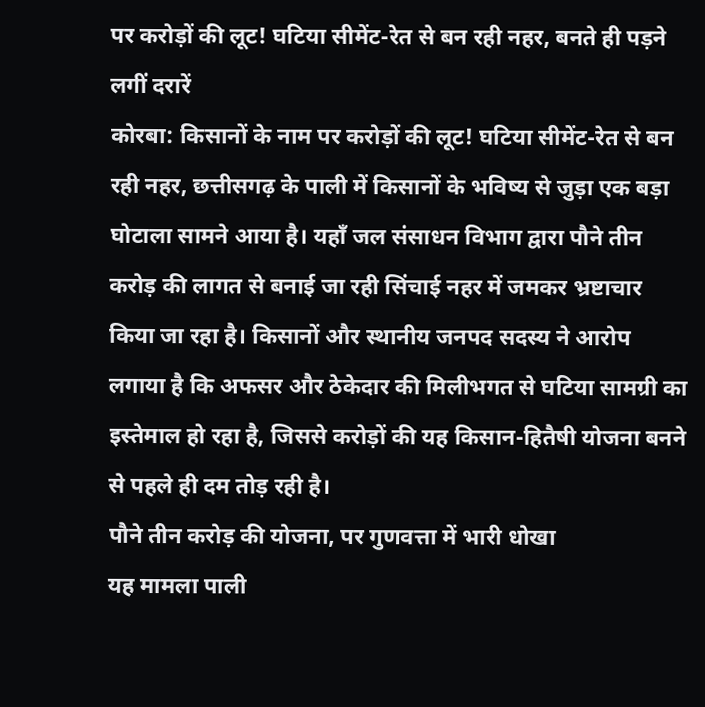पर करोड़ों की लूट! घटिया सीमेंट-रेत से बन रही नहर, बनते ही पड़ने लगीं दरारें
कोरबा: किसानों के नाम पर करोड़ों की लूट! घटिया सीमेंट-रेत से बन रही नहर, छत्तीसगढ़ के पाली में किसानों के भविष्य से जुड़ा एक बड़ा घोटाला सामने आया है। यहाँ जल संसाधन विभाग द्वारा पौने तीन करोड़ की लागत से बनाई जा रही सिंचाई नहर में जमकर भ्रष्टाचार किया जा रहा है। किसानों और स्थानीय जनपद सदस्य ने आरोप लगाया है कि अफसर और ठेकेदार की मिलीभगत से घटिया सामग्री का इस्तेमाल हो रहा है, जिससे करोड़ों की यह किसान-हितैषी योजना बनने से पहले ही दम तोड़ रही है।
पौने तीन करोड़ की योजना, पर गुणवत्ता में भारी धोखा
यह मामला पाली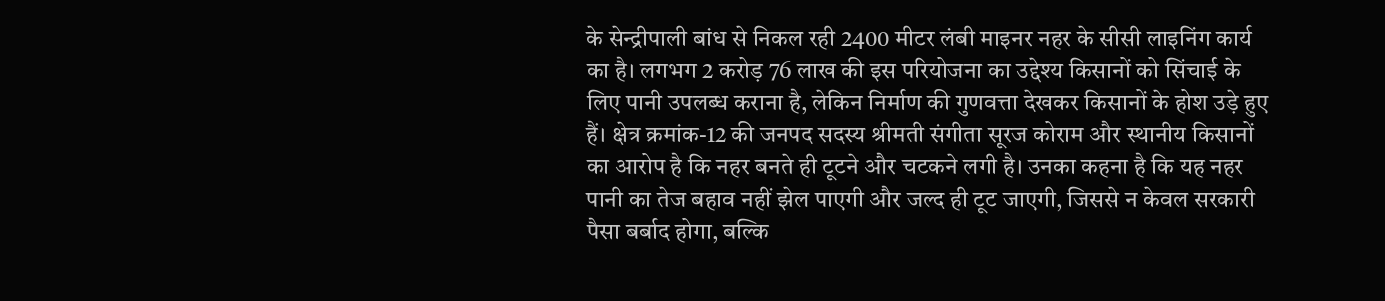के सेन्द्रीपाली बांध से निकल रही 2400 मीटर लंबी माइनर नहर के सीसी लाइनिंग कार्य का है। लगभग 2 करोड़ 76 लाख की इस परियोजना का उद्देश्य किसानों को सिंचाई के लिए पानी उपलब्ध कराना है, लेकिन निर्माण की गुणवत्ता देखकर किसानों के होश उड़े हुए हैं। क्षेत्र क्रमांक-12 की जनपद सदस्य श्रीमती संगीता सूरज कोराम और स्थानीय किसानों का आरोप है कि नहर बनते ही टूटने और चटकने लगी है। उनका कहना है कि यह नहर पानी का तेज बहाव नहीं झेल पाएगी और जल्द ही टूट जाएगी, जिससे न केवल सरकारी पैसा बर्बाद होगा, बल्कि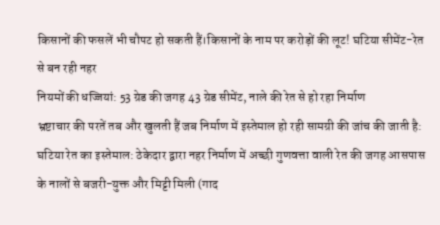किसानों की फसलें भी चौपट हो सकती हैं।किसानों के नाम पर करोड़ों की लूट! घटिया सीमेंट-रेत से बन रही नहर
नियमों की धज्जियां: 53 ग्रेड की जगह 43 ग्रेड सीमेंट, नाले की रेत से हो रहा निर्माण
भ्रष्टाचार की परतें तब और खुलती हैं जब निर्माण में इस्तेमाल हो रही सामग्री की जांच की जाती है:
घटिया रेत का इस्तेमाल: ठेकेदार द्वारा नहर निर्माण में अच्छी गुणवत्ता वाली रेत की जगह आसपास के नालों से बजरी-युक्त और मिट्टी मिली (गाद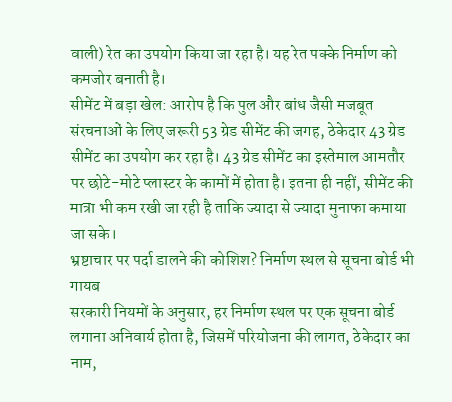वाली) रेत का उपयोग किया जा रहा है। यह रेत पक्के निर्माण को कमजोर बनाती है।
सीमेंट में बड़ा खेल: आरोप है कि पुल और बांध जैसी मजबूत संरचनाओं के लिए जरूरी 53 ग्रेड सीमेंट की जगह, ठेकेदार 43 ग्रेड सीमेंट का उपयोग कर रहा है। 43 ग्रेड सीमेंट का इस्तेमाल आमतौर पर छोटे-मोटे प्लास्टर के कामों में होता है। इतना ही नहीं, सीमेंट की मात्रा भी कम रखी जा रही है ताकि ज्यादा से ज्यादा मुनाफा कमाया जा सके।
भ्रष्टाचार पर पर्दा डालने की कोशिश? निर्माण स्थल से सूचना बोर्ड भी गायब
सरकारी नियमों के अनुसार, हर निर्माण स्थल पर एक सूचना बोर्ड लगाना अनिवार्य होता है, जिसमें परियोजना की लागत, ठेकेदार का नाम,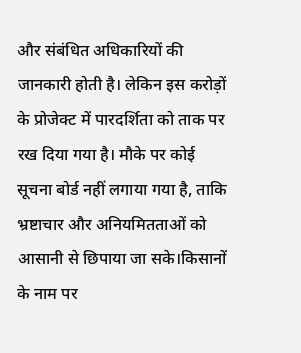और संबंधित अधिकारियों की जानकारी होती है। लेकिन इस करोड़ों के प्रोजेक्ट में पारदर्शिता को ताक पर रख दिया गया है। मौके पर कोई सूचना बोर्ड नहीं लगाया गया है, ताकि भ्रष्टाचार और अनियमितताओं को आसानी से छिपाया जा सके।किसानों के नाम पर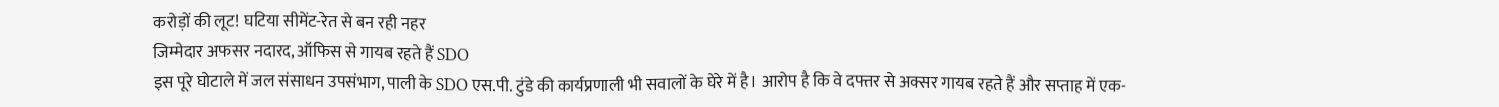करोड़ों की लूट! घटिया सीमेंट-रेत से बन रही नहर
जिम्मेदार अफसर नदारद, ऑफिस से गायब रहते हैं SDO
इस पूरे घोटाले में जल संसाधन उपसंभाग, पाली के SDO एस.पी. टुंडे की कार्यप्रणाली भी सवालों के घेरे में है। आरोप है कि वे दफ्तर से अक्सर गायब रहते हैं और सप्ताह में एक-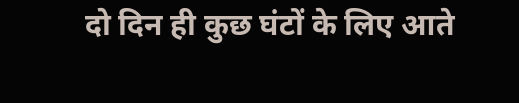दो दिन ही कुछ घंटों के लिए आते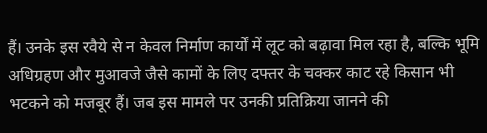हैं। उनके इस रवैये से न केवल निर्माण कार्यों में लूट को बढ़ावा मिल रहा है, बल्कि भूमि अधिग्रहण और मुआवजे जैसे कामों के लिए दफ्तर के चक्कर काट रहे किसान भी भटकने को मजबूर हैं। जब इस मामले पर उनकी प्रतिक्रिया जानने की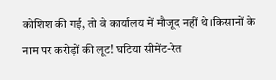कोशिश की गई, तो वे कार्यालय में मौजूद नहीं थे।किसानों के नाम पर करोड़ों की लूट! घटिया सीमेंट-रेत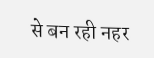से बन रही नहर